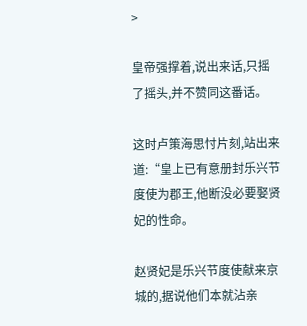>

皇帝强撑着,说出来话,只摇了摇头,并不赞同这番话。

这时卢策海思忖片刻,站出来道:“皇上已有意册封乐兴节度使为郡王,他断没必要娶贤妃的性命。

赵贤妃是乐兴节度使献来京城的,据说他们本就沾亲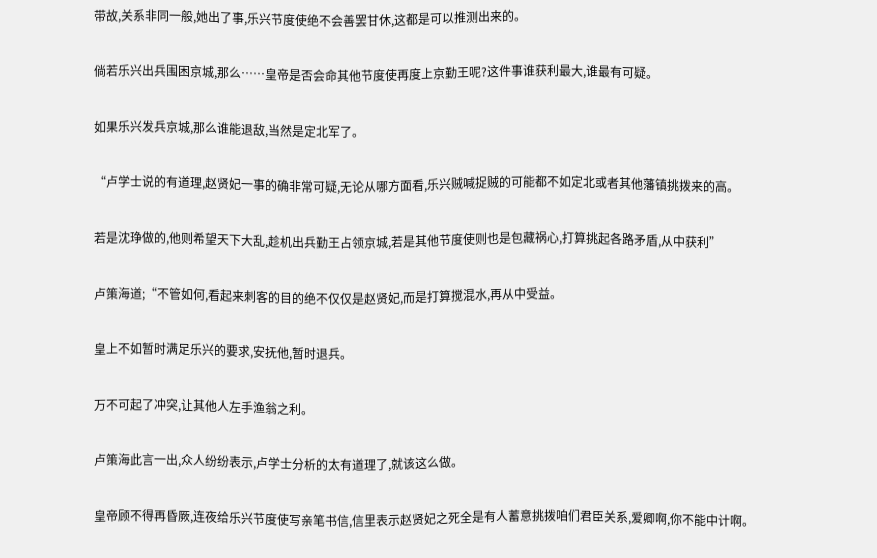带故,关系非同一般,她出了事,乐兴节度使绝不会善罢甘休,这都是可以推测出来的。

倘若乐兴出兵围困京城,那么……皇帝是否会命其他节度使再度上京勤王呢?这件事谁获利最大,谁最有可疑。

如果乐兴发兵京城,那么谁能退敌,当然是定北军了。

“卢学士说的有道理,赵贤妃一事的确非常可疑,无论从哪方面看,乐兴贼喊捉贼的可能都不如定北或者其他藩镇挑拨来的高。

若是沈琤做的,他则希望天下大乱,趁机出兵勤王占领京城,若是其他节度使则也是包藏祸心,打算挑起各路矛盾,从中获利”

卢策海道;“不管如何,看起来刺客的目的绝不仅仅是赵贤妃,而是打算搅混水,再从中受益。

皇上不如暂时满足乐兴的要求,安抚他,暂时退兵。

万不可起了冲突,让其他人左手渔翁之利。

卢策海此言一出,众人纷纷表示,卢学士分析的太有道理了,就该这么做。

皇帝顾不得再昏厥,连夜给乐兴节度使写亲笔书信,信里表示赵贤妃之死全是有人蓄意挑拨咱们君臣关系,爱卿啊,你不能中计啊。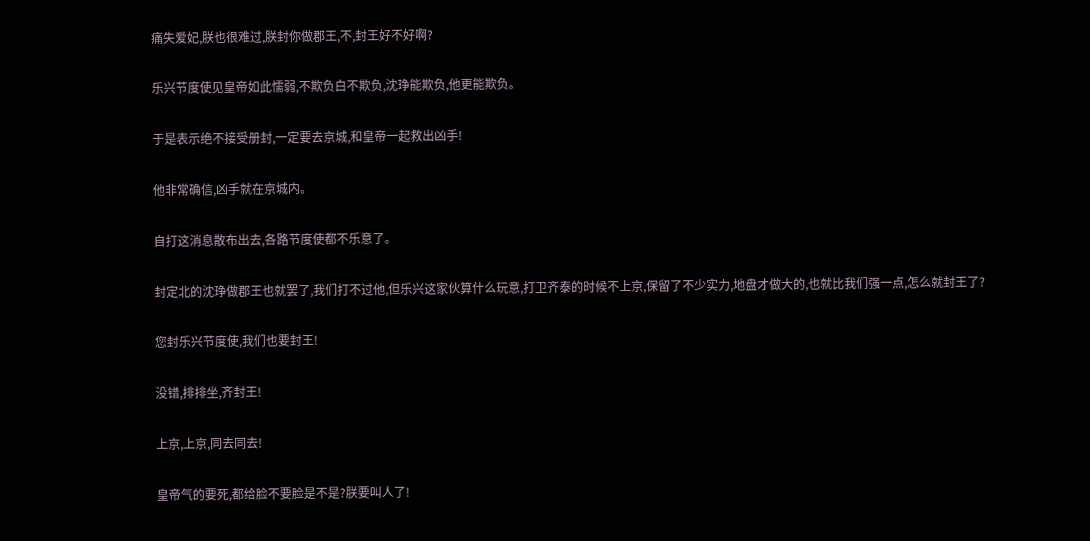痛失爱妃,朕也很难过,朕封你做郡王,不,封王好不好啊?

乐兴节度使见皇帝如此懦弱,不欺负白不欺负,沈琤能欺负,他更能欺负。

于是表示绝不接受册封,一定要去京城,和皇帝一起救出凶手!

他非常确信,凶手就在京城内。

自打这消息散布出去,各路节度使都不乐意了。

封定北的沈琤做郡王也就罢了,我们打不过他,但乐兴这家伙算什么玩意,打卫齐泰的时候不上京,保留了不少实力,地盘才做大的,也就比我们强一点,怎么就封王了?

您封乐兴节度使,我们也要封王!

没错,排排坐,齐封王!

上京,上京,同去同去!

皇帝气的要死,都给脸不要脸是不是?朕要叫人了!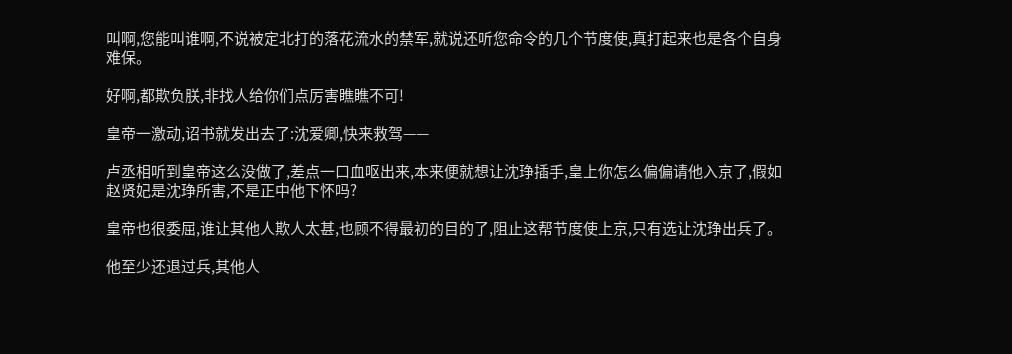叫啊,您能叫谁啊,不说被定北打的落花流水的禁军,就说还听您命令的几个节度使,真打起来也是各个自身难保。

好啊,都欺负朕,非找人给你们点厉害瞧瞧不可!

皇帝一激动,诏书就发出去了:沈爱卿,快来救驾——

卢丞相听到皇帝这么没做了,差点一口血呕出来,本来便就想让沈琤插手,皇上你怎么偏偏请他入京了,假如赵贤妃是沈琤所害,不是正中他下怀吗?

皇帝也很委屈,谁让其他人欺人太甚,也顾不得最初的目的了,阻止这帮节度使上京,只有选让沈琤出兵了。

他至少还退过兵,其他人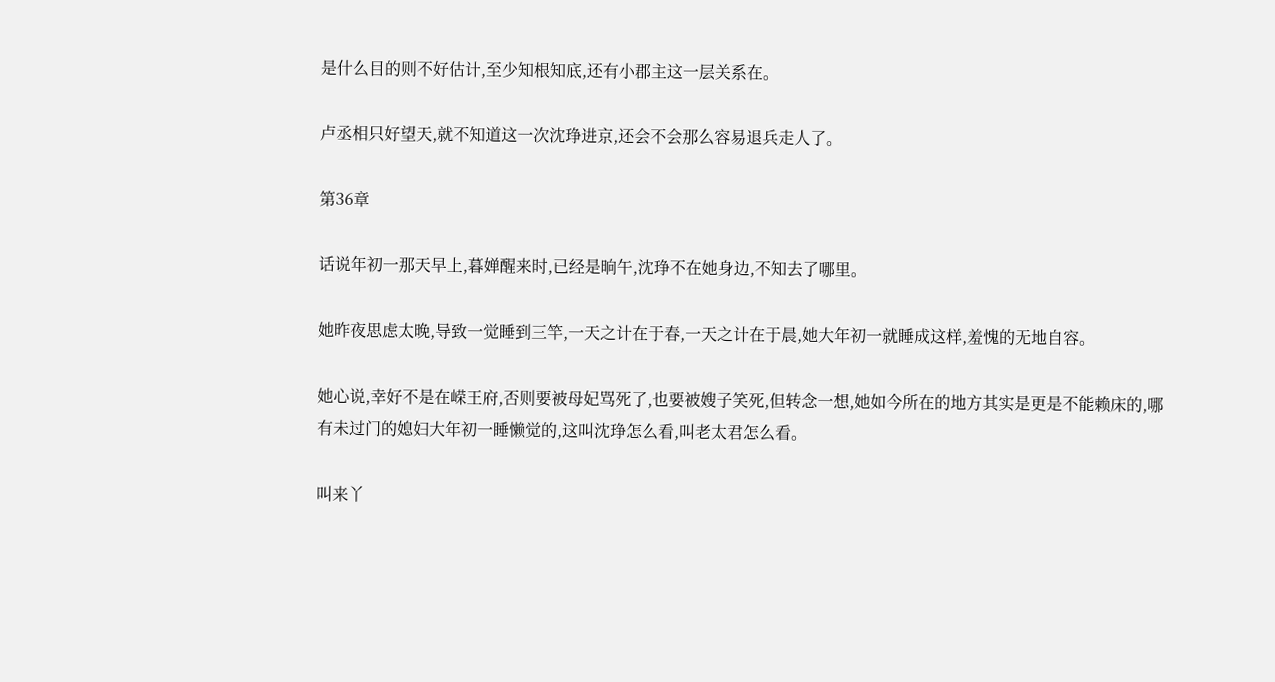是什么目的则不好估计,至少知根知底,还有小郡主这一层关系在。

卢丞相只好望天,就不知道这一次沈琤进京,还会不会那么容易退兵走人了。

第36章

话说年初一那天早上,暮婵醒来时,已经是晌午,沈琤不在她身边,不知去了哪里。

她昨夜思虑太晚,导致一觉睡到三竿,一天之计在于春,一天之计在于晨,她大年初一就睡成这样,羞愧的无地自容。

她心说,幸好不是在嵘王府,否则要被母妃骂死了,也要被嫂子笑死,但转念一想,她如今所在的地方其实是更是不能赖床的,哪有未过门的媳妇大年初一睡懒觉的,这叫沈琤怎么看,叫老太君怎么看。

叫来丫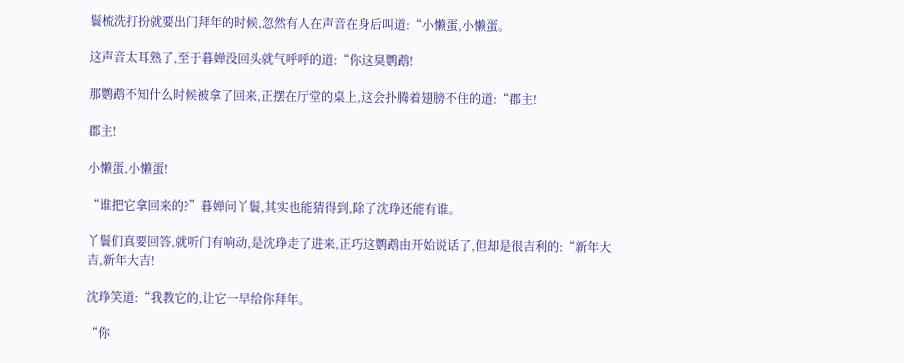鬟梳洗打扮就要出门拜年的时候,忽然有人在声音在身后叫道:“小懒蛋,小懒蛋。

这声音太耳熟了,至于暮婵没回头就气呼呼的道:“你这臭鹦鹉!

那鹦鹉不知什么时候被拿了回来,正摆在厅堂的桌上,这会扑腾着翅膀不住的道:“郡主!

郡主!

小懒蛋,小懒蛋!

“谁把它拿回来的?”暮婵问丫鬟,其实也能猜得到,除了沈琤还能有谁。

丫鬟们真要回答,就听门有响动,是沈琤走了进来,正巧这鹦鹉由开始说话了,但却是很吉利的:“新年大吉,新年大吉!

沈琤笑道:“我教它的,让它一早给你拜年。

“你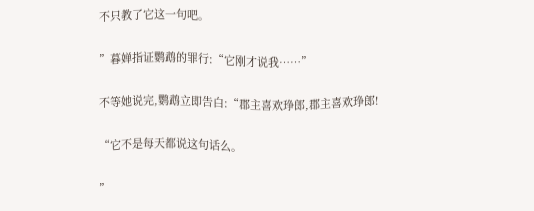不只教了它这一句吧。

”暮婵指证鹦鹉的罪行:“它刚才说我……”

不等她说完,鹦鹉立即告白:“郡主喜欢琤郎,郡主喜欢琤郎!

“它不是每天都说这句话么。

”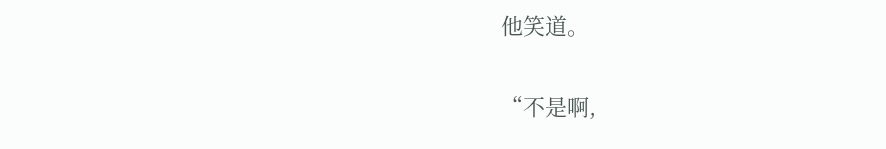他笑道。

“不是啊,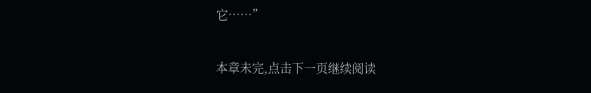它……”

本章未完,点击下一页继续阅读